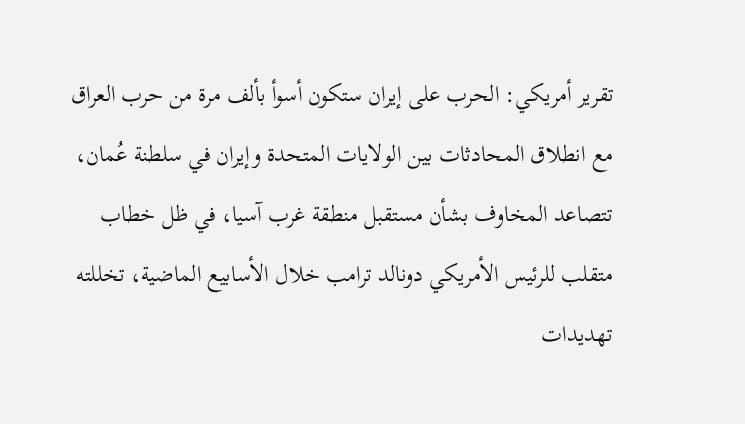تقرير أمريكي: الحرب على إيران ستكون أسوأ بألف مرة من حرب العراق
مع انطلاق المحادثات بين الولايات المتحدة وإيران في سلطنة عُمان، تتصاعد المخاوف بشأن مستقبل منطقة غرب آسيا، في ظل خطاب متقلب للرئيس الأمريكي دونالد ترامب خلال الأسابيع الماضية، تخللته تهديدات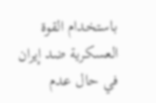باستخدام القوة العسكرية ضد إيران في حال عدم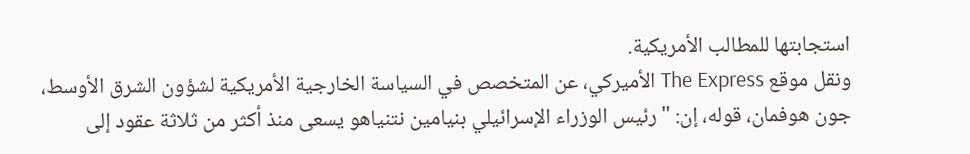استجابتها للمطالب الأمريكية.
ونقل موقع The Express الأميركي، عن المتخصص في السياسة الخارجية الأمريكية لشؤون الشرق الأوسط، جون هوفمان، قوله، إن: "رئيس الوزراء الإسرائيلي بنيامين نتنياهو يسعى منذ أكثر من ثلاثة عقود إلى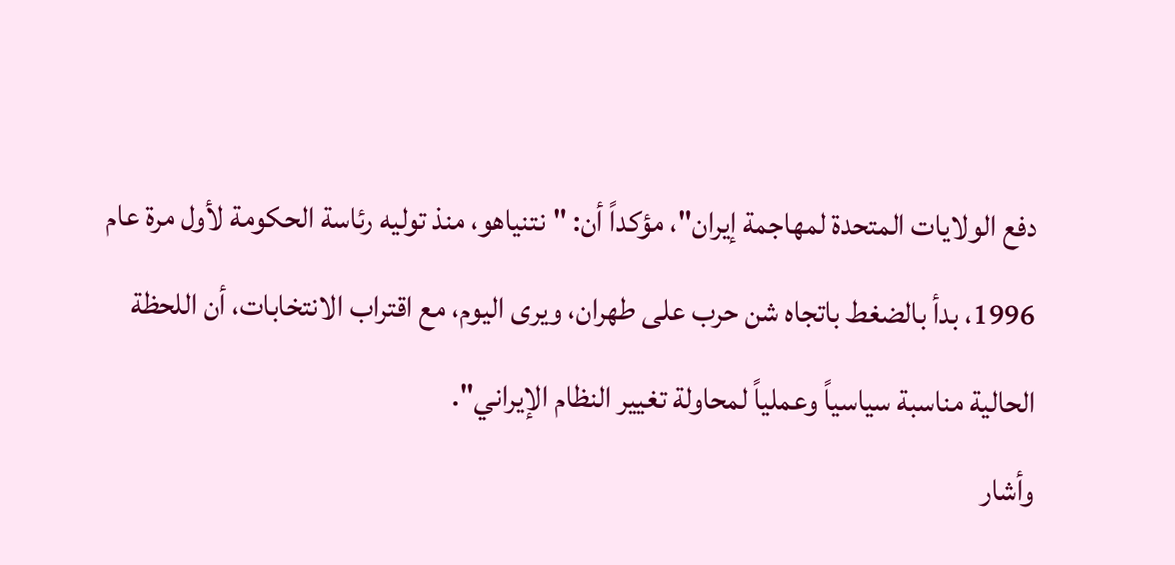دفع الولايات المتحدة لمهاجمة إيران"، مؤكداً أن: "نتنياهو، منذ توليه رئاسة الحكومة لأول مرة عام 1996، بدأ بالضغط باتجاه شن حرب على طهران، ويرى اليوم، مع اقتراب الانتخابات، أن اللحظة الحالية مناسبة سياسياً وعملياً لمحاولة تغيير النظام الإيراني".
وأشار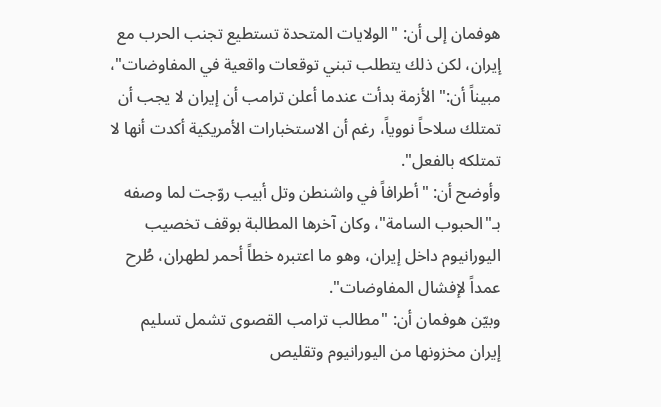هوفمان إلى أن: "الولايات المتحدة تستطيع تجنب الحرب مع إيران، لكن ذلك يتطلب تبني توقعات واقعية في المفاوضات"، مبيناً أن:" الأزمة بدأت عندما أعلن ترامب أن إيران لا يجب أن تمتلك سلاحاً نووياً، رغم أن الاستخبارات الأمريكية أكدت أنها لا تمتلكه بالفعل".
وأوضح أن: "أطرافاً في واشنطن وتل أبيب روّجت لما وصفه بـ"الحبوب السامة"، وكان آخرها المطالبة بوقف تخصيب اليورانيوم داخل إيران، وهو ما اعتبره خطاً أحمر لطهران، طُرح عمداً لإفشال المفاوضات".
وبيّن هوفمان أن: "مطالب ترامب القصوى تشمل تسليم إيران مخزونها من اليورانيوم وتقليص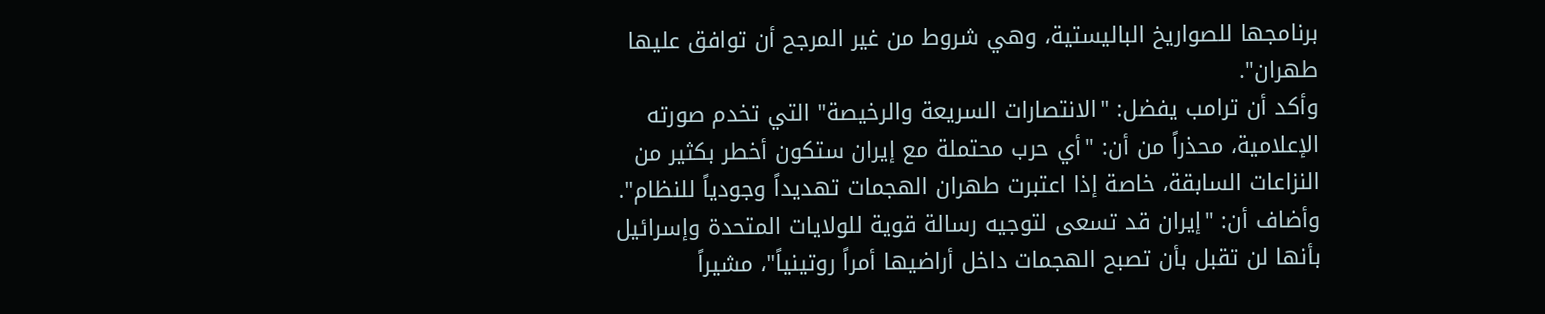برنامجها للصواريخ الباليستية، وهي شروط من غير المرجح أن توافق عليها طهران".
وأكد أن ترامب يفضل: "الانتصارات السريعة والرخيصة" التي تخدم صورته الإعلامية، محذراً من أن: "أي حرب محتملة مع إيران ستكون أخطر بكثير من النزاعات السابقة، خاصة إذا اعتبرت طهران الهجمات تهديداً وجودياً للنظام".
وأضاف أن: "إيران قد تسعى لتوجيه رسالة قوية للولايات المتحدة وإسرائيل بأنها لن تقبل بأن تصبح الهجمات داخل أراضيها أمراً روتينياً"، مشيراً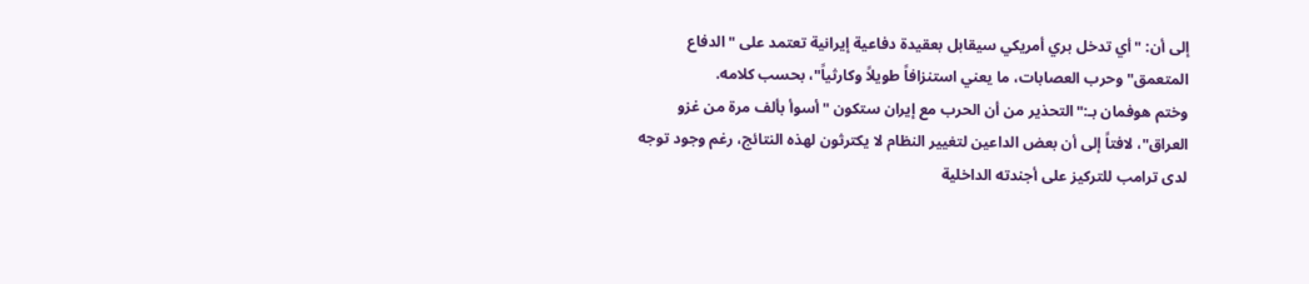إلى أن: "أي تدخل بري أمريكي سيقابل بعقيدة دفاعية إيرانية تعتمد على "الدفاع المتعمق" وحرب العصابات، ما يعني استنزافاً طويلاً وكارثياً"، بحسب كلامه.
وختم هوفمان بـ:"التحذير من أن الحرب مع إيران ستكون "أسوأ بألف مرة من غزو العراق"، لافتاً إلى أن بعض الداعين لتغيير النظام لا يكترثون لهذه النتائج، رغم وجود توجه لدى ترامب للتركيز على أجندته الداخلية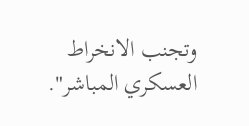وتجنب الانخراط العسكري المباشر".